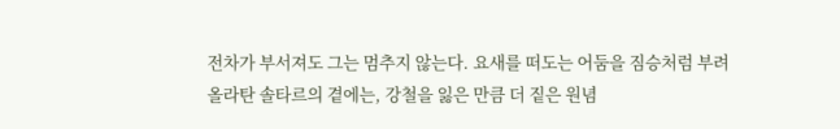전차가 부서져도 그는 멈추지 않는다. 요새를 떠도는 어둠을 짐승처럼 부려 올라탄 솔타르의 곁에는, 강철을 잃은 만큼 더 짙은 원념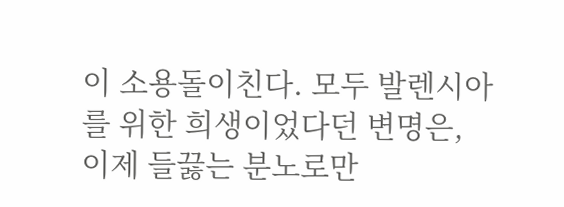이 소용돌이친다. 모두 발렌시아를 위한 희생이었다던 변명은, 이제 들끓는 분노로만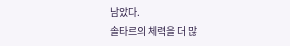남았다.
솔타르의 체력을 더 많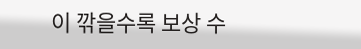이 깎을수록 보상 수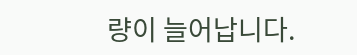량이 늘어납니다.